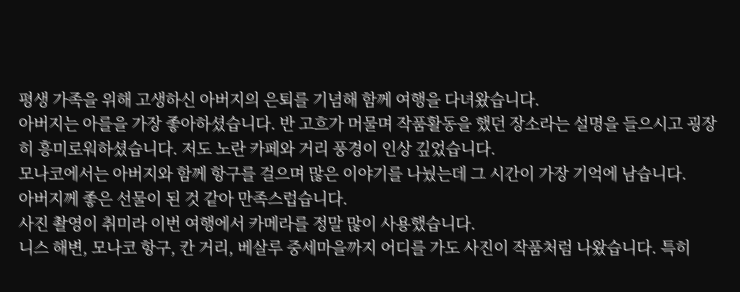평생 가족을 위해 고생하신 아버지의 은퇴를 기념해 함께 여행을 다녀왔습니다.
아버지는 아를을 가장 좋아하셨습니다. 반 고흐가 머물며 작품활동을 했던 장소라는 설명을 들으시고 굉장히 흥미로워하셨습니다. 저도 노란 카페와 거리 풍경이 인상 깊었습니다.
모나코에서는 아버지와 함께 항구를 걸으며 많은 이야기를 나눴는데 그 시간이 가장 기억에 남습니다.
아버지께 좋은 선물이 된 것 같아 만족스럽습니다.
사진 촬영이 취미라 이번 여행에서 카메라를 정말 많이 사용했습니다.
니스 해변, 모나코 항구, 칸 거리, 베살루 중세마을까지 어디를 가도 사진이 작품처럼 나왔습니다. 특히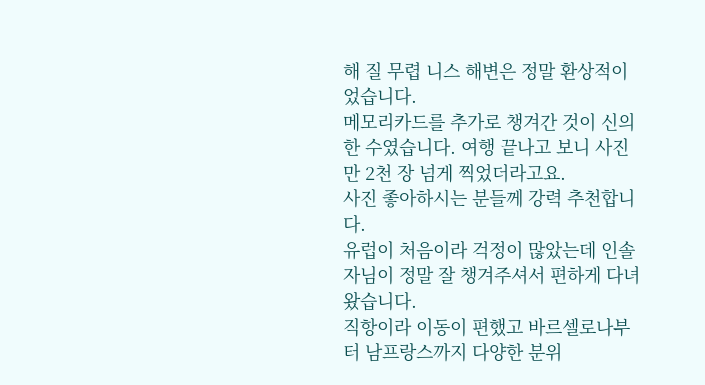해 질 무렵 니스 해변은 정말 환상적이었습니다.
메모리카드를 추가로 챙겨간 것이 신의 한 수였습니다. 여행 끝나고 보니 사진만 2천 장 넘게 찍었더라고요.
사진 좋아하시는 분들께 강력 추천합니다.
유럽이 처음이라 걱정이 많았는데 인솔자님이 정말 잘 챙겨주셔서 편하게 다녀왔습니다.
직항이라 이동이 편했고 바르셀로나부터 남프랑스까지 다양한 분위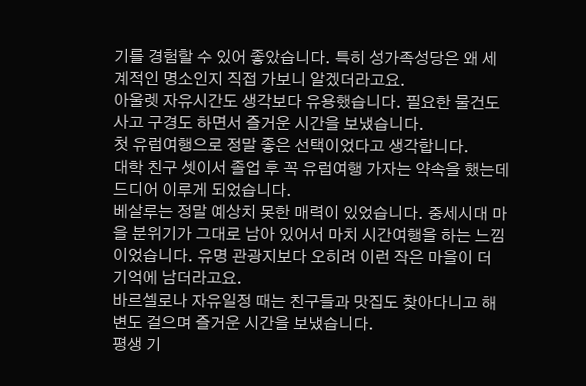기를 경험할 수 있어 좋았습니다. 특히 성가족성당은 왜 세계적인 명소인지 직접 가보니 알겠더라고요.
아울렛 자유시간도 생각보다 유용했습니다. 필요한 물건도 사고 구경도 하면서 즐거운 시간을 보냈습니다.
첫 유럽여행으로 정말 좋은 선택이었다고 생각합니다.
대학 친구 셋이서 졸업 후 꼭 유럽여행 가자는 약속을 했는데 드디어 이루게 되었습니다.
베살루는 정말 예상치 못한 매력이 있었습니다. 중세시대 마을 분위기가 그대로 남아 있어서 마치 시간여행을 하는 느낌이었습니다. 유명 관광지보다 오히려 이런 작은 마을이 더 기억에 남더라고요.
바르셀로나 자유일정 때는 친구들과 맛집도 찾아다니고 해변도 걸으며 즐거운 시간을 보냈습니다.
평생 기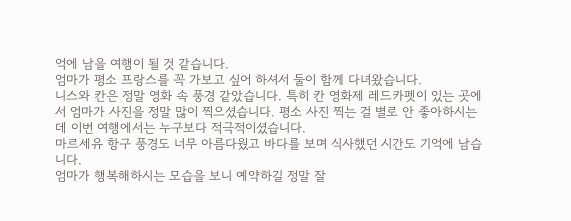억에 남을 여행이 될 것 같습니다.
엄마가 평소 프랑스를 꼭 가보고 싶어 하셔서 둘이 함께 다녀왔습니다.
니스와 칸은 정말 영화 속 풍경 같았습니다. 특히 칸 영화제 레드카펫이 있는 곳에서 엄마가 사진을 정말 많이 찍으셨습니다. 평소 사진 찍는 걸 별로 안 좋아하시는데 이번 여행에서는 누구보다 적극적이셨습니다.
마르세유 항구 풍경도 너무 아름다웠고 바다를 보며 식사했던 시간도 기억에 남습니다.
엄마가 행복해하시는 모습을 보니 예약하길 정말 잘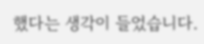했다는 생각이 들었습니다.